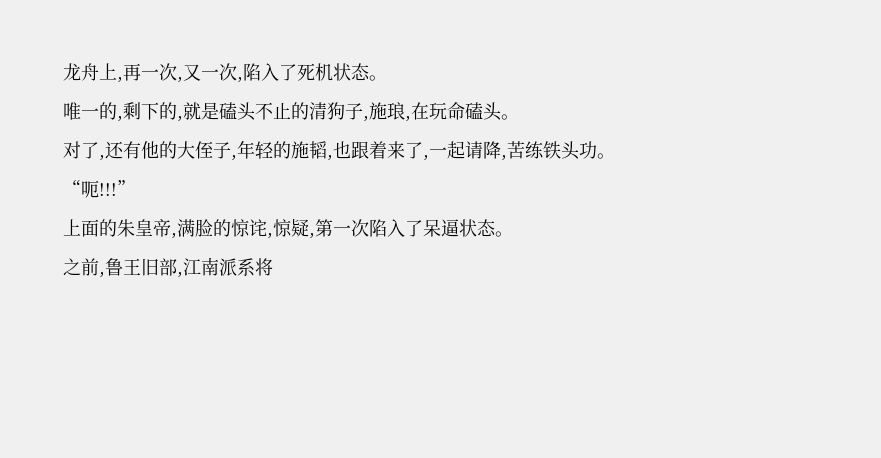龙舟上,再一次,又一次,陷入了死机状态。
唯一的,剩下的,就是磕头不止的清狗子,施琅,在玩命磕头。
对了,还有他的大侄子,年轻的施韬,也跟着来了,一起请降,苦练铁头功。
“呃!!!”
上面的朱皇帝,满脸的惊诧,惊疑,第一次陷入了呆逼状态。
之前,鲁王旧部,江南派系将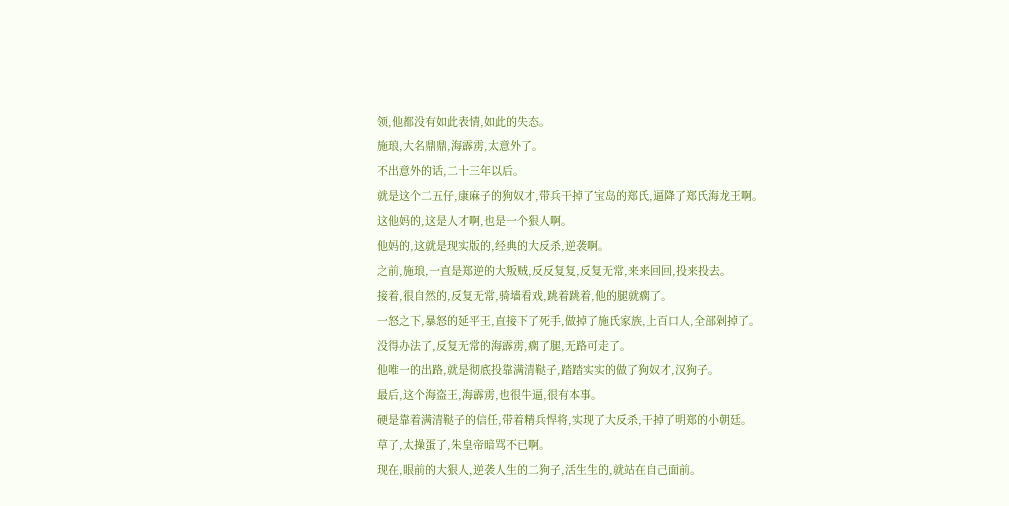领,他都没有如此表情,如此的失态。
施琅,大名鼎鼎,海霹雳,太意外了。
不出意外的话,二十三年以后。
就是这个二五仔,康麻子的狗奴才,带兵干掉了宝岛的郑氏,逼降了郑氏海龙王啊。
这他妈的,这是人才啊,也是一个狠人啊。
他妈的,这就是现实版的,经典的大反杀,逆袭啊。
之前,施琅,一直是郑逆的大叛贼,反反复复,反复无常,来来回回,投来投去。
接着,很自然的,反复无常,骑墙看戏,跳着跳着,他的腿就瘸了。
一怒之下,暴怒的延平王,直接下了死手,做掉了施氏家族,上百口人,全部剁掉了。
没得办法了,反复无常的海霹雳,瘸了腿,无路可走了。
他唯一的出路,就是彻底投靠满清鞑子,踏踏实实的做了狗奴才,汉狗子。
最后,这个海盗王,海霹雳,也很牛逼,很有本事。
硬是靠着满清鞑子的信任,带着精兵悍将,实现了大反杀,干掉了明郑的小朝廷。
草了,太操蛋了,朱皇帝暗骂不已啊。
现在,眼前的大狠人,逆袭人生的二狗子,活生生的,就站在自己面前。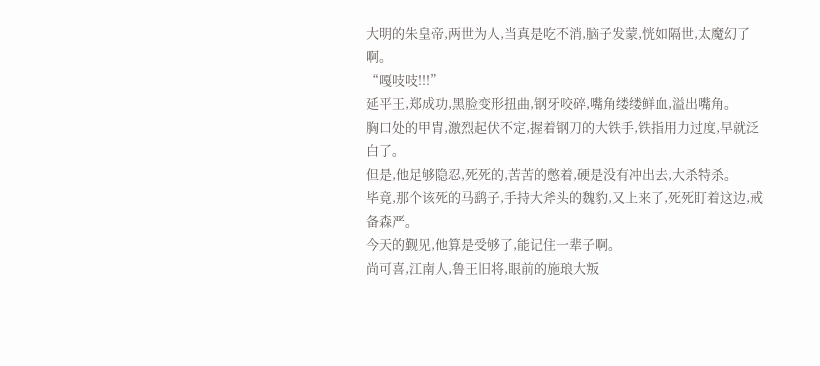大明的朱皇帝,两世为人,当真是吃不消,脑子发蒙,恍如隔世,太魔幻了啊。
“嘎吱吱!!!”
延平王,郑成功,黑脸变形扭曲,钢牙咬碎,嘴角缕缕鲜血,溢出嘴角。
胸口处的甲胄,激烈起伏不定,握着钢刀的大铁手,铁指用力过度,早就泛白了。
但是,他足够隐忍,死死的,苦苦的憋着,硬是没有冲出去,大杀特杀。
毕竟,那个该死的马鹞子,手持大斧头的魏豹,又上来了,死死盯着这边,戒备森严。
今天的觐见,他算是受够了,能记住一辈子啊。
尚可喜,江南人,鲁王旧将,眼前的施琅大叛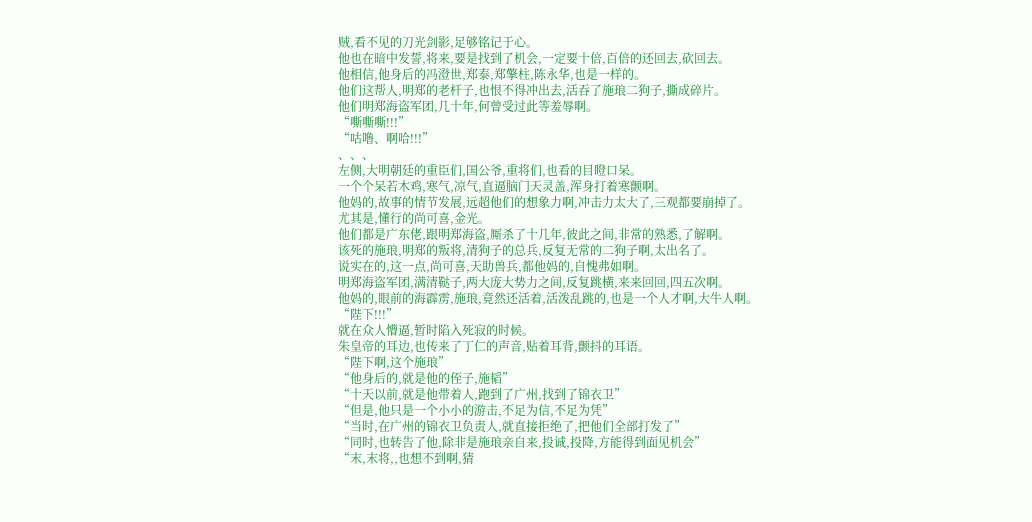贼,看不见的刀光剑影,足够铭记于心。
他也在暗中发誓,将来,要是找到了机会,一定要十倍,百倍的还回去,砍回去。
他相信,他身后的冯澄世,郑泰,郑擎柱,陈永华,也是一样的。
他们这帮人,明郑的老杆子,也恨不得冲出去,活吞了施琅二狗子,撕成碎片。
他们明郑海盗军团,几十年,何曾受过此等羞辱啊。
“嘶嘶嘶!!!”
“咕噜、啊哈!!!”
、、、
左侧,大明朝廷的重臣们,国公爷,重将们,也看的目瞪口呆。
一个个呆若木鸡,寒气,凉气,直逼脑门天灵盖,浑身打着寒颤啊。
他妈的,故事的情节发展,远超他们的想象力啊,冲击力太大了,三观都要崩掉了。
尤其是,懂行的尚可喜,金光。
他们都是广东佬,跟明郑海盗,厮杀了十几年,彼此之间,非常的熟悉,了解啊。
该死的施琅,明郑的叛将,清狗子的总兵,反复无常的二狗子啊,太出名了。
说实在的,这一点,尚可喜,天助兽兵,都他妈的,自愧弗如啊。
明郑海盗军团,满清鞑子,两大庞大势力之间,反复跳横,来来回回,四五次啊。
他妈的,眼前的海霹雳,施琅,竟然还活着,活泼乱跳的,也是一个人才啊,大牛人啊。
“陛下!!!”
就在众人懵逼,暂时陷入死寂的时候。
朱皇帝的耳边,也传来了丁仁的声音,贴着耳背,颤抖的耳语。
“陛下啊,这个施琅”
“他身后的,就是他的侄子,施韬”
“十天以前,就是他带着人,跑到了广州,找到了锦衣卫”
“但是,他只是一个小小的游击,不足为信,不足为凭”
“当时,在广州的锦衣卫负责人,就直接拒绝了,把他们全部打发了”
“同时,也转告了他,除非是施琅亲自来,投诚,投降,方能得到面见机会”
“末,末将,,也想不到啊,猜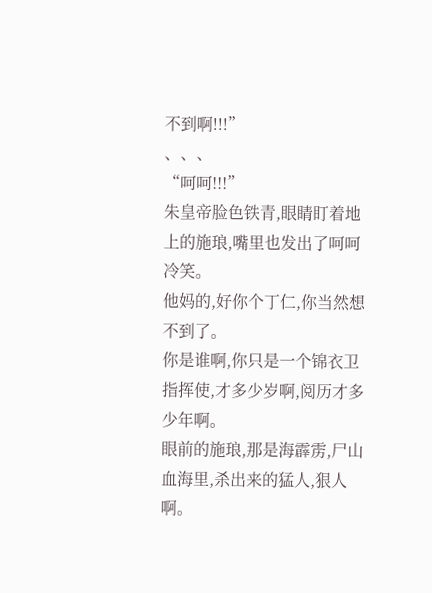不到啊!!!”
、、、
“呵呵!!!”
朱皇帝脸色铁青,眼睛盯着地上的施琅,嘴里也发出了呵呵冷笑。
他妈的,好你个丁仁,你当然想不到了。
你是谁啊,你只是一个锦衣卫指挥使,才多少岁啊,阅历才多少年啊。
眼前的施琅,那是海霹雳,尸山血海里,杀出来的猛人,狠人啊。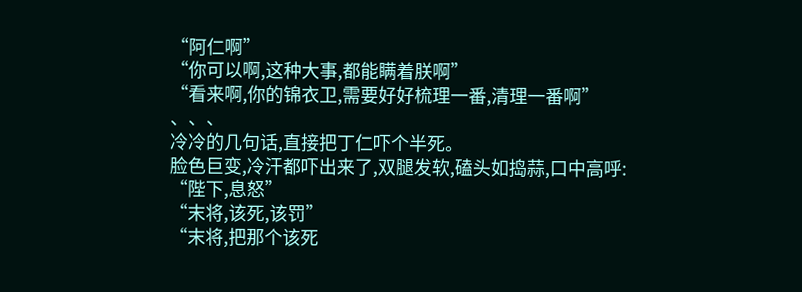“阿仁啊”
“你可以啊,这种大事,都能瞒着朕啊”
“看来啊,你的锦衣卫,需要好好梳理一番,清理一番啊”
、、、
冷冷的几句话,直接把丁仁吓个半死。
脸色巨变,冷汗都吓出来了,双腿发软,磕头如捣蒜,口中高呼:
“陛下,息怒”
“末将,该死,该罚”
“末将,把那个该死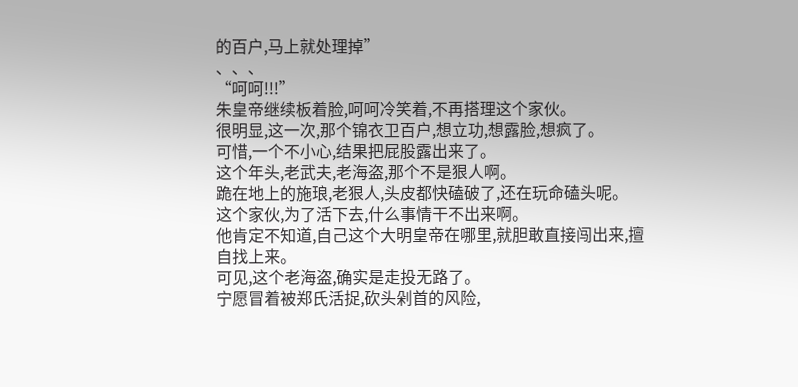的百户,马上就处理掉”
、、、
“呵呵!!!”
朱皇帝继续板着脸,呵呵冷笑着,不再搭理这个家伙。
很明显,这一次,那个锦衣卫百户,想立功,想露脸,想疯了。
可惜,一个不小心,结果把屁股露出来了。
这个年头,老武夫,老海盗,那个不是狠人啊。
跪在地上的施琅,老狠人,头皮都快磕破了,还在玩命磕头呢。
这个家伙,为了活下去,什么事情干不出来啊。
他肯定不知道,自己这个大明皇帝在哪里,就胆敢直接闯出来,擅自找上来。
可见,这个老海盗,确实是走投无路了。
宁愿冒着被郑氏活捉,砍头剁首的风险,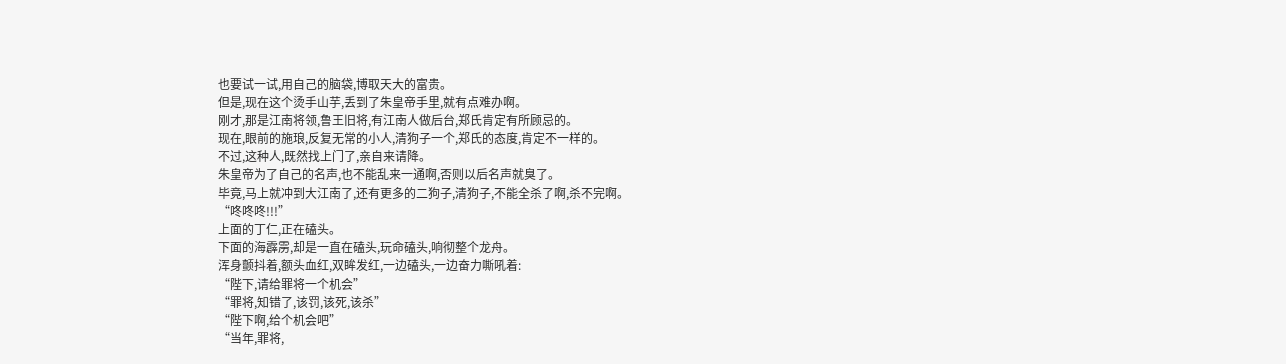也要试一试,用自己的脑袋,博取天大的富贵。
但是,现在这个烫手山芋,丢到了朱皇帝手里,就有点难办啊。
刚才,那是江南将领,鲁王旧将,有江南人做后台,郑氏肯定有所顾忌的。
现在,眼前的施琅,反复无常的小人,清狗子一个,郑氏的态度,肯定不一样的。
不过,这种人,既然找上门了,亲自来请降。
朱皇帝为了自己的名声,也不能乱来一通啊,否则以后名声就臭了。
毕竟,马上就冲到大江南了,还有更多的二狗子,清狗子,不能全杀了啊,杀不完啊。
“咚咚咚!!!”
上面的丁仁,正在磕头。
下面的海霹雳,却是一直在磕头,玩命磕头,响彻整个龙舟。
浑身颤抖着,额头血红,双眸发红,一边磕头,一边奋力嘶吼着:
“陛下,请给罪将一个机会”
“罪将,知错了,该罚,该死,该杀”
“陛下啊,给个机会吧”
“当年,罪将,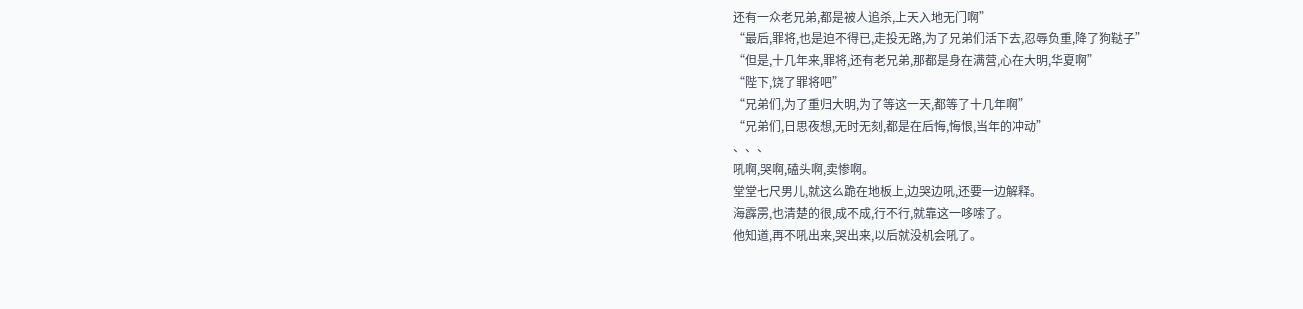还有一众老兄弟,都是被人追杀,上天入地无门啊”
“最后,罪将,也是迫不得已,走投无路,为了兄弟们活下去,忍辱负重,降了狗鞑子”
“但是,十几年来,罪将,还有老兄弟,那都是身在满营,心在大明,华夏啊”
“陛下,饶了罪将吧”
“兄弟们,为了重归大明,为了等这一天,都等了十几年啊”
“兄弟们,日思夜想,无时无刻,都是在后悔,悔恨,当年的冲动”
、、、
吼啊,哭啊,磕头啊,卖惨啊。
堂堂七尺男儿,就这么跪在地板上,边哭边吼,还要一边解释。
海霹雳,也清楚的很,成不成,行不行,就靠这一哆嗦了。
他知道,再不吼出来,哭出来,以后就没机会吼了。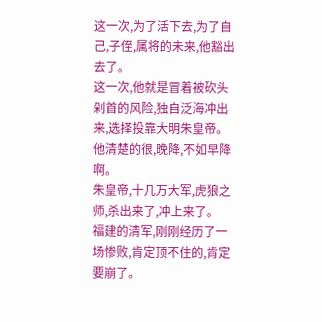这一次,为了活下去,为了自己,子侄,属将的未来,他豁出去了。
这一次,他就是冒着被砍头剁首的风险,独自泛海冲出来,选择投靠大明朱皇帝。
他清楚的很,晚降,不如早降啊。
朱皇帝,十几万大军,虎狼之师,杀出来了,冲上来了。
福建的清军,刚刚经历了一场惨败,肯定顶不住的,肯定要崩了。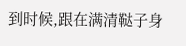到时候,跟在满清鞑子身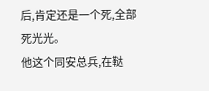后,肯定还是一个死,全部死光光。
他这个同安总兵,在鞑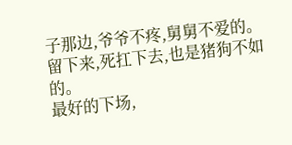子那边,爷爷不疼,舅舅不爱的。
留下来,死扛下去,也是猪狗不如的。
最好的下场,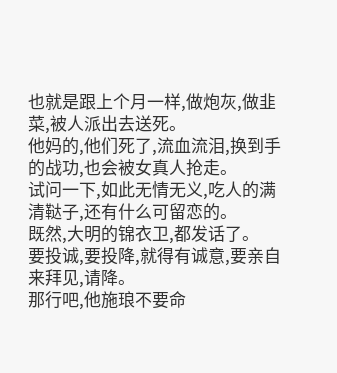也就是跟上个月一样,做炮灰,做韭菜,被人派出去送死。
他妈的,他们死了,流血流泪,换到手的战功,也会被女真人抢走。
试问一下,如此无情无义,吃人的满清鞑子,还有什么可留恋的。
既然,大明的锦衣卫,都发话了。
要投诚,要投降,就得有诚意,要亲自来拜见,请降。
那行吧,他施琅不要命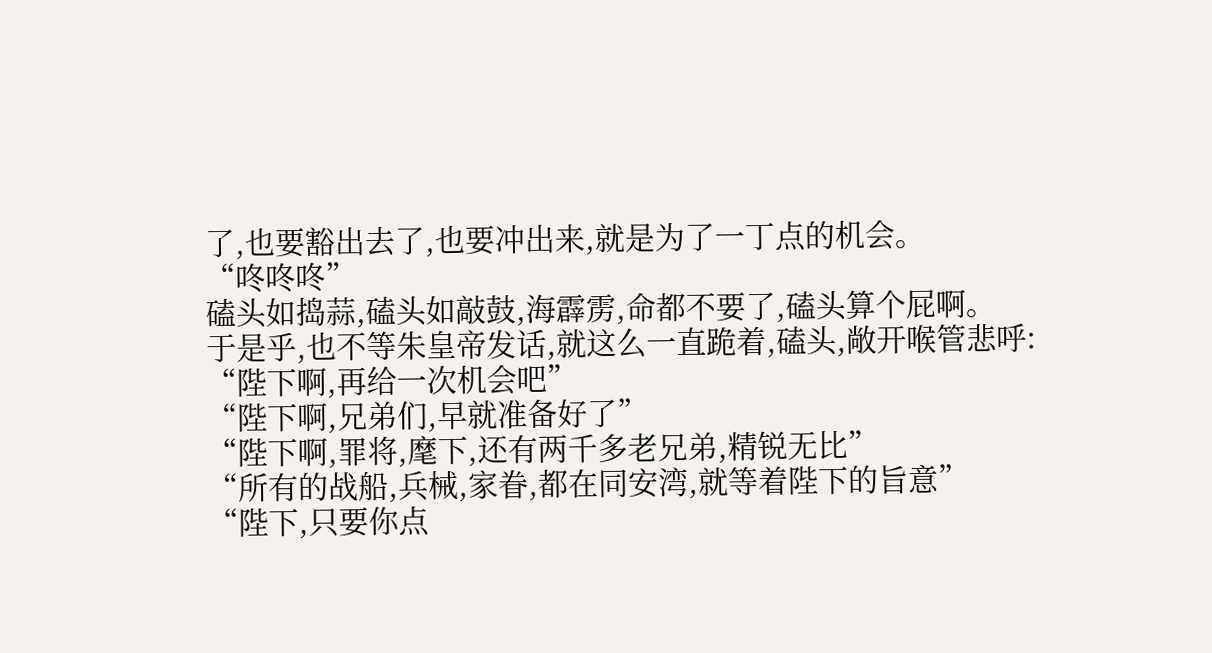了,也要豁出去了,也要冲出来,就是为了一丁点的机会。
“咚咚咚”
磕头如捣蒜,磕头如敲鼓,海霹雳,命都不要了,磕头算个屁啊。
于是乎,也不等朱皇帝发话,就这么一直跪着,磕头,敞开喉管悲呼:
“陛下啊,再给一次机会吧”
“陛下啊,兄弟们,早就准备好了”
“陛下啊,罪将,麾下,还有两千多老兄弟,精锐无比”
“所有的战船,兵械,家眷,都在同安湾,就等着陛下的旨意”
“陛下,只要你点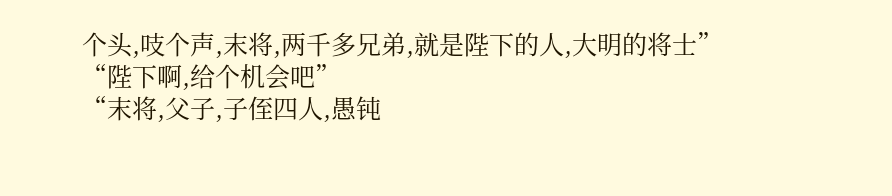个头,吱个声,末将,两千多兄弟,就是陛下的人,大明的将士”
“陛下啊,给个机会吧”
“末将,父子,子侄四人,愚钝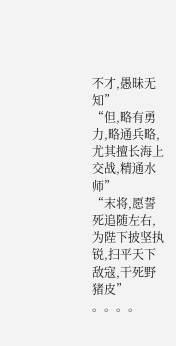不才,愚昧无知”
“但,略有勇力,略通兵略,尤其擅长海上交战,精通水师”
“末将,愿誓死追随左右,为陛下披坚执锐,扫平天下敌寇,干死野猪皮”
。。。。